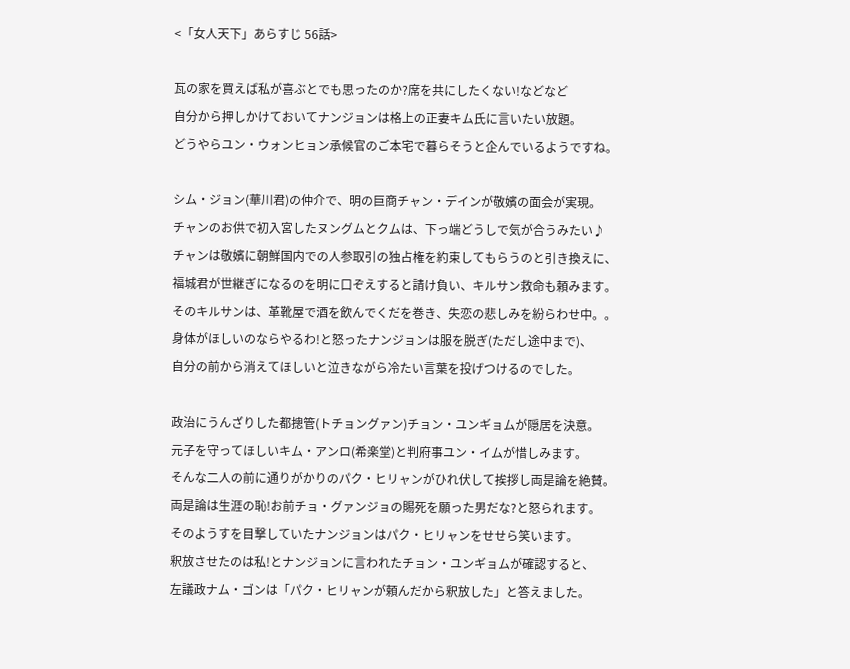<「女人天下」あらすじ 56話>

瓦の家を買えば私が喜ぶとでも思ったのか?席を共にしたくない!などなど
自分から押しかけておいてナンジョンは格上の正妻キム氏に言いたい放題。
どうやらユン・ウォンヒョン承候官のご本宅で暮らそうと企んでいるようですね。

シム・ジョン(華川君)の仲介で、明の巨商チャン・デインが敬嬪の面会が実現。
チャンのお供で初入宮したヌングムとクムは、下っ端どうしで気が合うみたい♪
チャンは敬嬪に朝鮮国内での人参取引の独占権を約束してもらうのと引き換えに、
福城君が世継ぎになるのを明に口ぞえすると請け負い、キルサン救命も頼みます。
そのキルサンは、革靴屋で酒を飲んでくだを巻き、失恋の悲しみを紛らわせ中。。
身体がほしいのならやるわ!と怒ったナンジョンは服を脱ぎ(ただし途中まで)、
自分の前から消えてほしいと泣きながら冷たい言葉を投げつけるのでした。

政治にうんざりした都摠管(トチョングァン)チョン・ユンギョムが隠居を決意。
元子を守ってほしいキム・アンロ(希楽堂)と判府事ユン・イムが惜しみます。
そんな二人の前に通りがかりのパク・ヒリャンがひれ伏して挨拶し両是論を絶賛。
両是論は生涯の恥!お前チョ・グァンジョの賜死を願った男だな?と怒られます。
そのようすを目撃していたナンジョンはパク・ヒリャンをせせら笑います。
釈放させたのは私!とナンジョンに言われたチョン・ユンギョムが確認すると、
左議政ナム・ゴンは「パク・ヒリャンが頼んだから釈放した」と答えました。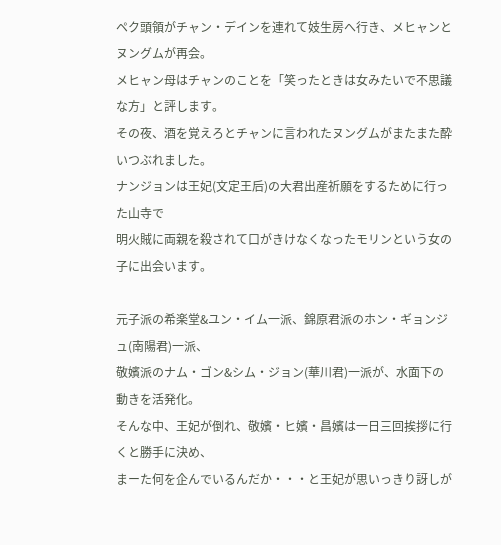ペク頭領がチャン・デインを連れて妓生房へ行き、メヒャンとヌングムが再会。
メヒャン母はチャンのことを「笑ったときは女みたいで不思議な方」と評します。
その夜、酒を覚えろとチャンに言われたヌングムがまたまた酔いつぶれました。
ナンジョンは王妃(文定王后)の大君出産祈願をするために行った山寺で
明火賊に両親を殺されて口がきけなくなったモリンという女の子に出会います。

元子派の希楽堂&ユン・イム一派、錦原君派のホン・ギョンジュ(南陽君)一派、
敬嬪派のナム・ゴン&シム・ジョン(華川君)一派が、水面下の動きを活発化。
そんな中、王妃が倒れ、敬嬪・ヒ嬪・昌嬪は一日三回挨拶に行くと勝手に決め、
まーた何を企んでいるんだか・・・と王妃が思いっきり訝しが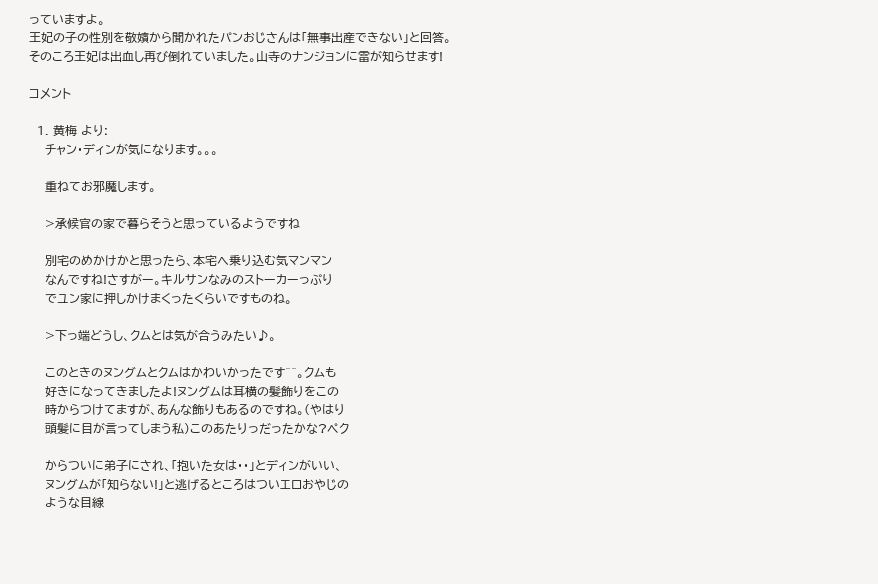っていますよ。
王妃の子の性別を敬嬪から聞かれたパンおじさんは「無事出産できない」と回答。
そのころ王妃は出血し再び倒れていました。山寺のナンジョンに雷が知らせます!

コメント

  1. 黄梅 より:
    チャン・ディンが気になります。。。

    重ねてお邪魔します。

    >承候官の家で暮らそうと思っているようですね

    別宅のめかけかと思ったら、本宅へ乗り込む気マンマン
    なんですね!さすがー。キルサンなみのストーカーっぷり
    でユン家に押しかけまくったくらいですものね。

    >下っ端どうし、クムとは気が合うみたい♪。

    このときのヌングムとクムはかわいかったです^^。クムも
    好きになってきましたよ!ヌングムは耳横の髪飾りをこの
    時からつけてますが、あんな飾りもあるのですね。(やはり
    頭髪に目が言ってしまう私)このあたりっだったかな?ペク

    からついに弟子にされ、「抱いた女は・・」とディンがいい、
    ヌングムが「知らない!」と逃げるところはついエロおやじの
    ような目線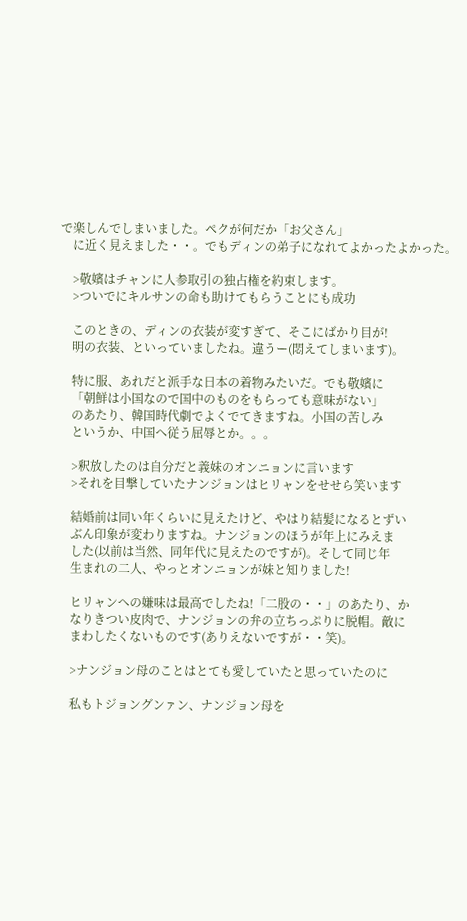で楽しんでしまいました。ペクが何だか「お父さん」
    に近く見えました・・。でもディンの弟子になれてよかったよかった。

    >敬嬪はチャンに人参取引の独占権を約束します。
    >ついでにキルサンの命も助けてもらうことにも成功

    このときの、ディンの衣装が変すぎて、そこにばかり目が!
    明の衣装、といっていましたね。違うー(悶えてしまいます)。

    特に服、あれだと派手な日本の着物みたいだ。でも敬嬪に
    「朝鮮は小国なので国中のものをもらっても意味がない」
    のあたり、韓国時代劇でよくでてきますね。小国の苦しみ
    というか、中国へ従う屈辱とか。。。

    >釈放したのは自分だと義妹のオンニョンに言います
    >それを目撃していたナンジョンはヒリャンをせせら笑います

    結婚前は同い年くらいに見えたけど、やはり結髪になるとずい
    ぶん印象が変わりますね。ナンジョンのほうが年上にみえま
    した(以前は当然、同年代に見えたのですが)。そして同じ年
    生まれの二人、やっとオンニョンが妹と知りました!

    ヒリャンへの嫌味は最高でしたね!「二股の・・」のあたり、か
    なりきつい皮肉で、ナンジョンの弁の立ちっぷりに脱帽。敵に
    まわしたくないものです(ありえないですが・・笑)。

    >ナンジョン母のことはとても愛していたと思っていたのに

    私もトジョングンァン、ナンジョン母を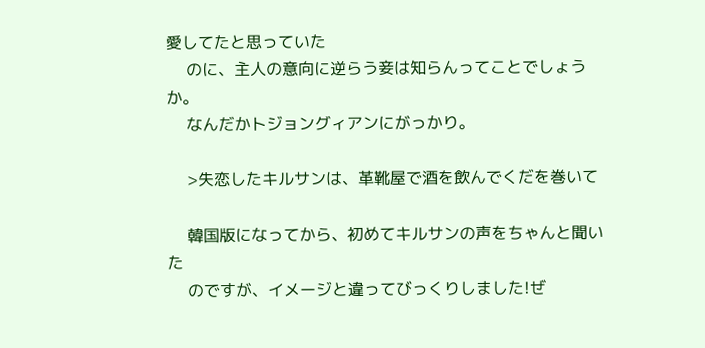愛してたと思っていた
    のに、主人の意向に逆らう妾は知らんってことでしょうか。
    なんだかトジョングィアンにがっかり。

    >失恋したキルサンは、革靴屋で酒を飲んでくだを巻いて

    韓国版になってから、初めてキルサンの声をちゃんと聞いた
    のですが、イメージと違ってびっくりしました!ぜ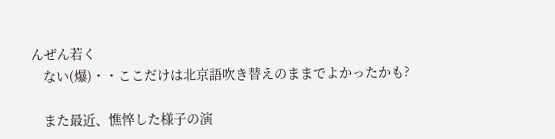んぜん若く
    ない(爆)・・ここだけは北京語吹き替えのままでよかったかも?

    また最近、憔悴した様子の演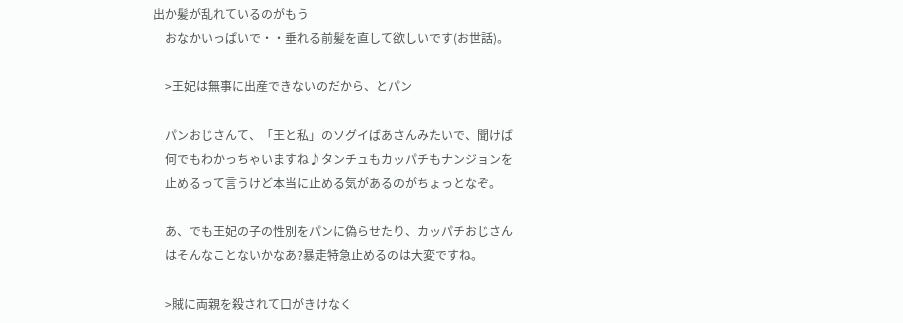出か髪が乱れているのがもう
    おなかいっぱいで・・垂れる前髪を直して欲しいです(お世話)。

    >王妃は無事に出産できないのだから、とパン

    パンおじさんて、「王と私」のソグイばあさんみたいで、聞けば
    何でもわかっちゃいますね♪タンチュもカッパチもナンジョンを
    止めるって言うけど本当に止める気があるのがちょっとなぞ。

    あ、でも王妃の子の性別をパンに偽らせたり、カッパチおじさん
    はそんなことないかなあ?暴走特急止めるのは大変ですね。

    >賊に両親を殺されて口がきけなく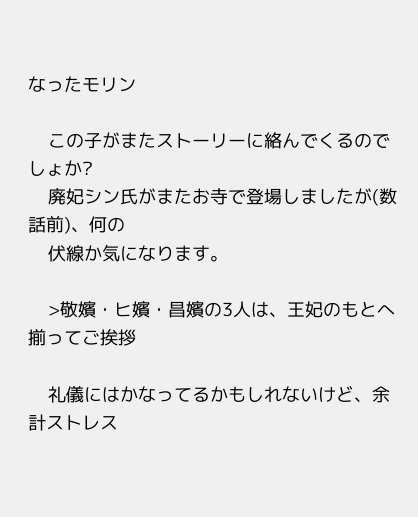なったモリン

    この子がまたストーリーに絡んでくるのでしょか?
    廃妃シン氏がまたお寺で登場しましたが(数話前)、何の
    伏線か気になります。

    >敬嬪・ヒ嬪・昌嬪の3人は、王妃のもとへ揃ってご挨拶

    礼儀にはかなってるかもしれないけど、余計ストレス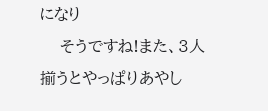になり
    そうですね!また、3人揃うとやっぱりあやし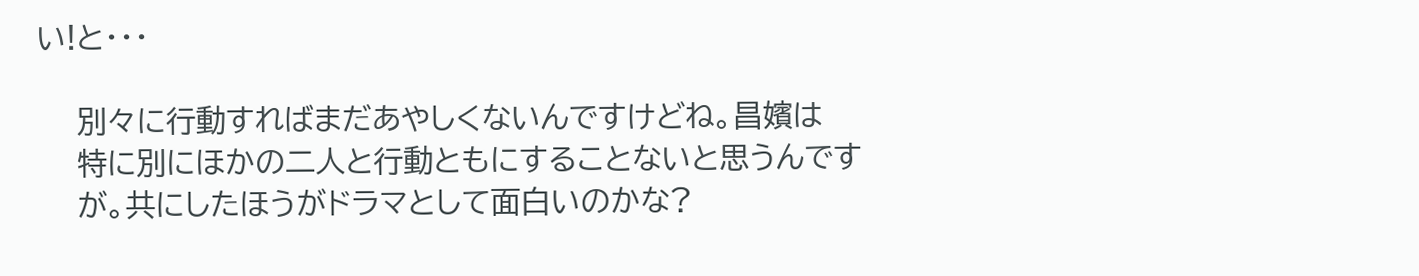い!と・・・

    別々に行動すればまだあやしくないんですけどね。昌嬪は
    特に別にほかの二人と行動ともにすることないと思うんです
    が。共にしたほうがドラマとして面白いのかな?